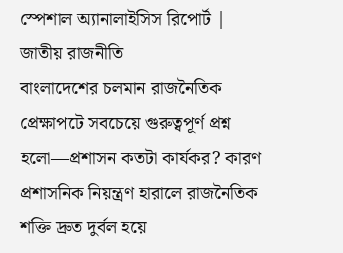স্পেশাল অ্যানালাইসিস রিপোর্ট | জাতীয় রাজনীতি
বাংলাদেশের চলমান রাজনৈতিক প্রেক্ষাপটে সবচেয়ে গুরুত্বপূর্ণ প্রশ্ন হলো—প্রশাসন কতটা কার্যকর? কারণ প্রশাসনিক নিয়ন্ত্রণ হারালে রাজনৈতিক শক্তি দ্রুত দুর্বল হয়ে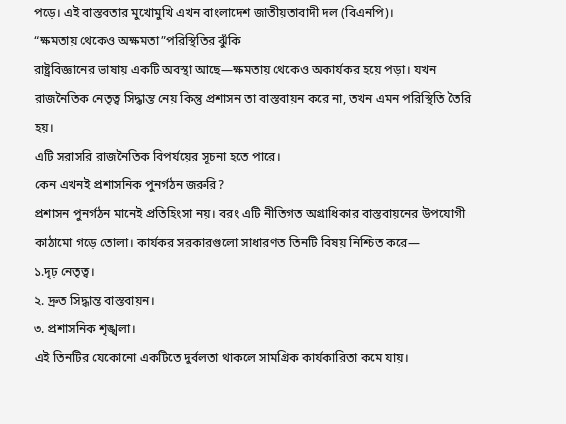পড়ে। এই বাস্তবতার মুখোমুখি এখন বাংলাদেশ জাতীয়তাবাদী দল (বিএনপি)।
“ক্ষমতায় থেকেও অক্ষমতা”পরিস্থিতির ঝুঁকি
রাষ্ট্রবিজ্ঞানের ভাষায় একটি অবস্থা আছে—ক্ষমতায় থেকেও অকার্যকর হয়ে পড়া। যখন রাজনৈতিক নেতৃত্ব সিদ্ধান্ত নেয় কিন্তু প্রশাসন তা বাস্তবায়ন করে না, তখন এমন পরিস্থিতি তৈরি হয়।
এটি সরাসরি রাজনৈতিক বিপর্যয়ের সূচনা হতে পারে।
কেন এখনই প্রশাসনিক পুনর্গঠন জরুরি?
প্রশাসন পুনর্গঠন মানেই প্রতিহিংসা নয়। বরং এটি নীতিগত অগ্রাধিকার বাস্তবায়নের উপযোগী কাঠামো গড়ে তোলা। কার্যকর সরকারগুলো সাধারণত তিনটি বিষয় নিশ্চিত করে—
১.দৃঢ় নেতৃত্ব।
২. দ্রুত সিদ্ধান্ত বাস্তবায়ন।
৩. প্রশাসনিক শৃঙ্খলা।
এই তিনটির যেকোনো একটিতে দুর্বলতা থাকলে সামগ্রিক কার্যকারিতা কমে যায়।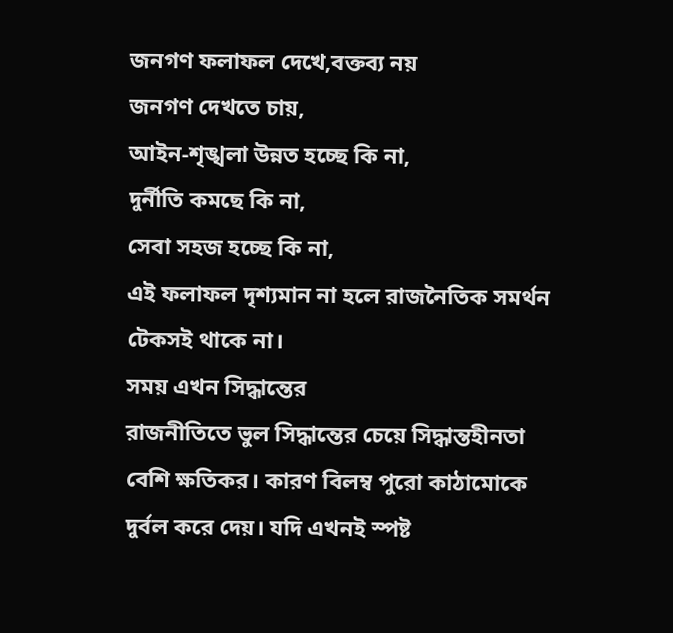জনগণ ফলাফল দেখে,বক্তব্য নয়
জনগণ দেখতে চায়,
আইন-শৃঙ্খলা উন্নত হচ্ছে কি না,
দুর্নীতি কমছে কি না,
সেবা সহজ হচ্ছে কি না,
এই ফলাফল দৃশ্যমান না হলে রাজনৈতিক সমর্থন টেকসই থাকে না।
সময় এখন সিদ্ধান্তের
রাজনীতিতে ভুল সিদ্ধান্তের চেয়ে সিদ্ধান্তহীনতা বেশি ক্ষতিকর। কারণ বিলম্ব পুরো কাঠামোকে দুর্বল করে দেয়। যদি এখনই স্পষ্ট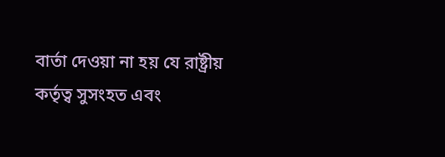বার্তা দেওয়া না হয় যে রাষ্ট্রীয় কর্তৃত্ব সুসংহত এবং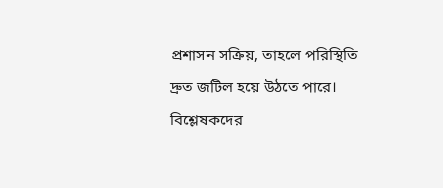প্রশাসন সক্রিয়, তাহলে পরিস্থিতি দ্রুত জটিল হয়ে উঠতে পারে।
বিশ্লেষকদের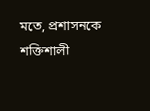মতে, প্রশাসনকে শক্তিশালী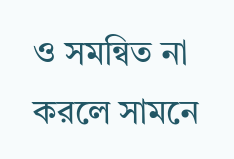ও সমন্বিত না করলে সামনে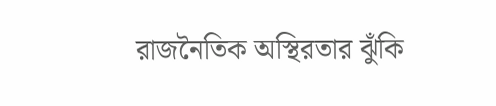রাজনৈতিক অস্থিরতার ঝুঁকি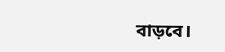বাড়বে।